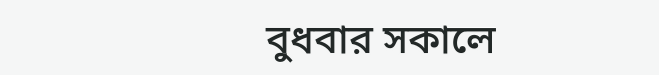বুধবার সকালে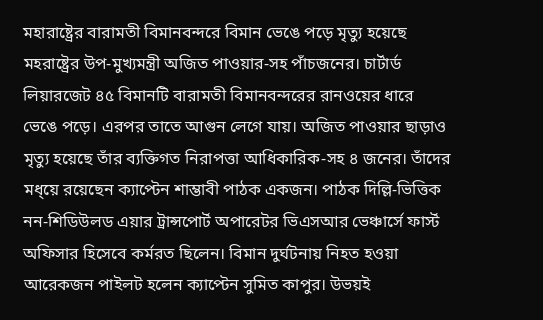মহারাষ্ট্রের বারামতী বিমানবন্দরে বিমান ভেঙে পড়ে মৃত্যু হয়েছে মহরাষ্ট্রের উপ-মুখ্যমন্ত্রী অজিত পাওয়ার-সহ পাঁচজনের। চার্টার্ড লিয়ারজেট ৪৫ বিমানটি বারামতী বিমানবন্দরের রানওয়ের ধারে ভেঙে পড়ে। এরপর তাতে আগুন লেগে যায়। অজিত পাওয়ার ছাড়াও মৃত্যু হয়েছে তাঁর ব্যক্তিগত নিরাপত্তা আধিকারিক-সহ ৪ জনের। তাঁদের মধ্য়ে রয়েছেন ক্যাপ্টেন শাম্ভাবী পাঠক একজন। পাঠক দিল্লি-ভিত্তিক নন-শিডিউলড এয়ার ট্রান্সপোর্ট অপারেটর ভিএসআর ভেঞ্চার্সে ফার্স্ট অফিসার হিসেবে কর্মরত ছিলেন। বিমান দুর্ঘটনায় নিহত হওয়া আরেকজন পাইলট হলেন ক্যাপ্টেন সুমিত কাপুর। উভয়ই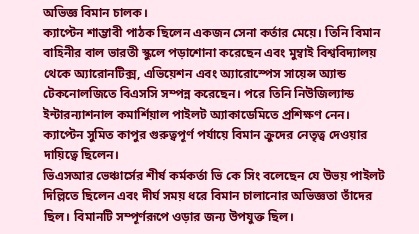অভিজ্ঞ বিমান চালক।
ক্যাপ্টেন শাম্ভাবী পাঠক ছিলেন একজন সেনা কর্তার মেয়ে। তিনি বিমান বাহিনীর বাল ভারতী স্কুলে পড়াশোনা করেছেন এবং মুম্বাই বিশ্ববিদ্যালয় থেকে অ্যারোনটিক্স, এভিয়েশন এবং অ্যারোস্পেস সায়েন্স অ্যান্ড টেকনোলজিতে বিএসসি সম্পন্ন করেছেন। পরে তিনি নিউজিল্যান্ড ইন্টারন্যাশনাল কমার্শিয়াল পাইলট অ্যাকাডেমিতে প্রশিক্ষণ নেন। ক্যাপ্টেন সুমিত কাপুর গুরুত্বপূর্ণ পর্যায়ে বিমান ক্রুদের নেতৃত্ব দেওয়ার দায়িত্বে ছিলেন।
ভিএসআর ভেঞ্চার্সের শীর্ষ কর্মকর্তা ভি কে সিং বলেছেন যে উভয় পাইলট দিল্লিতে ছিলেন এবং দীর্ঘ সময় ধরে বিমান চালানোর অভিজ্ঞতা তাঁদের ছিল। বিমানটি সম্পূর্ণরূপে ওড়ার জন্য উপযুক্ত ছিল।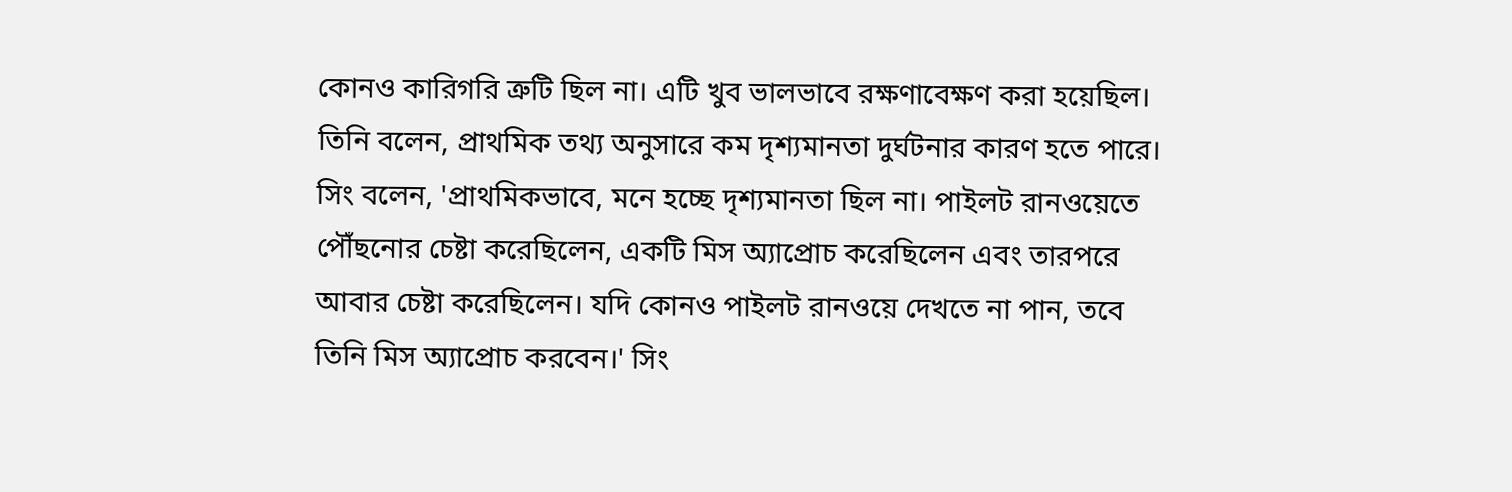কোনও কারিগরি ত্রুটি ছিল না। এটি খুব ভালভাবে রক্ষণাবেক্ষণ করা হয়েছিল। তিনি বলেন, প্রাথমিক তথ্য অনুসারে কম দৃশ্যমানতা দুর্ঘটনার কারণ হতে পারে। সিং বলেন, 'প্রাথমিকভাবে, মনে হচ্ছে দৃশ্যমানতা ছিল না। পাইলট রানওয়েতে পৌঁছনোর চেষ্টা করেছিলেন, একটি মিস অ্যাপ্রোচ করেছিলেন এবং তারপরে আবার চেষ্টা করেছিলেন। যদি কোনও পাইলট রানওয়ে দেখতে না পান, তবে তিনি মিস অ্যাপ্রোচ করবেন।' সিং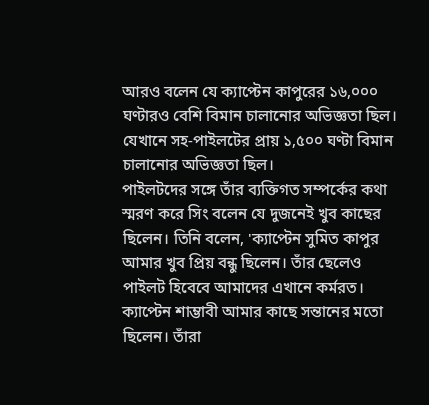আরও বলেন যে ক্যাপ্টেন কাপুরের ১৬,০০০ ঘণ্টারও বেশি বিমান চালানোর অভিজ্ঞতা ছিল। যেখানে সহ-পাইলটের প্রায় ১,৫০০ ঘণ্টা বিমান চালানোর অভিজ্ঞতা ছিল।
পাইলটদের সঙ্গে তাঁর ব্যক্তিগত সম্পর্কের কথা স্মরণ করে সিং বলেন যে দুজনেই খুব কাছের ছিলেন। তিনি বলেন, 'ক্যাপ্টেন সুমিত কাপুর আমার খুব প্রিয় বন্ধু ছিলেন। তাঁর ছেলেও পাইলট হিবেবে আমাদের এখানে কর্মরত। ক্যাপ্টেন শাম্ভাবী আমার কাছে সন্তানের মতো ছিলেন। তাঁরা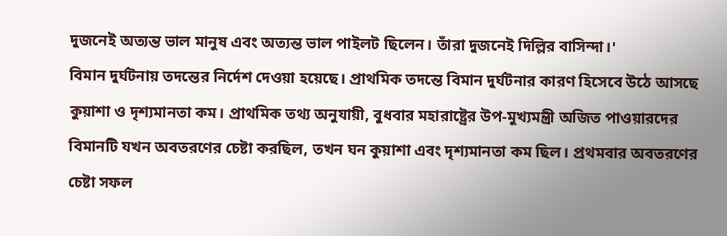দুজনেই অত্যন্ত ভাল মানুষ এবং অত্যন্ত ভাল পাইলট ছিলেন। তাঁরা দুজনেই দিল্লির বাসিন্দা।'
বিমান দুর্ঘটনায় তদন্তের নির্দেশ দেওয়া হয়েছে। প্রাথমিক তদন্তে বিমান দুর্ঘটনার কারণ হিসেবে উঠে আসছে কুয়াশা ও দৃশ্যমানতা কম। প্রাথমিক তথ্য অনুযায়ী, বুধবার মহারাষ্ট্রের উপ-মুখ্যমন্ত্রী অজিত পাওয়ারদের বিমানটি যখন অবতরণের চেষ্টা করছিল, তখন ঘন কুয়াশা এবং দৃশ্যমানতা কম ছিল। প্রথমবার অবতরণের চেষ্টা সফল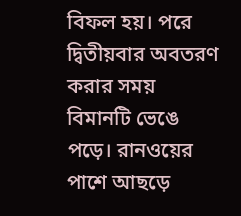বিফল হয়। পরে দ্বিতীয়বার অবতরণ করার সময় বিমানটি ভেঙে পড়ে। রানওয়ের পাশে আছড়ে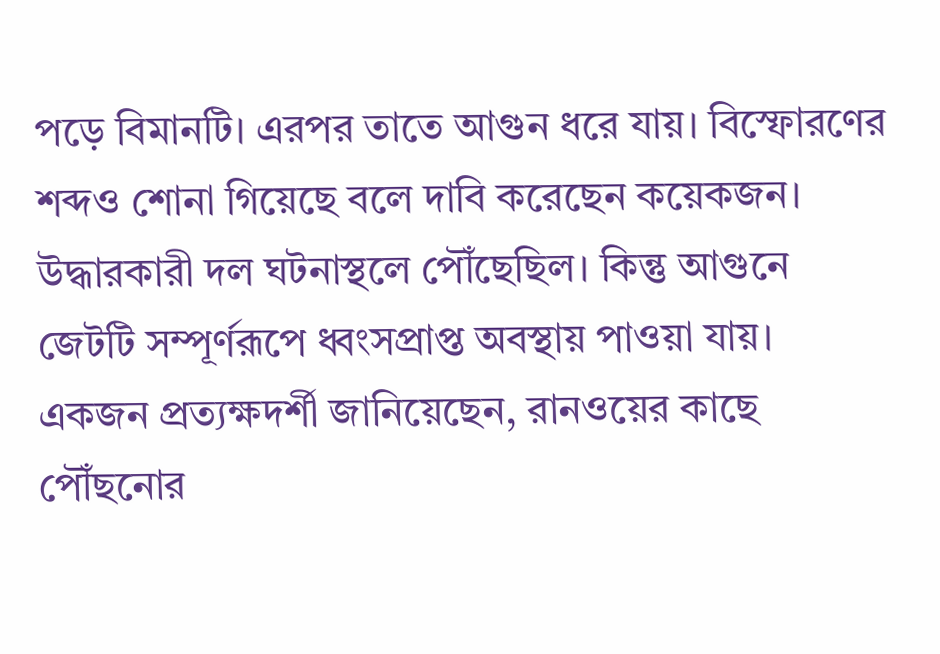পড়ে বিমানটি। এরপর তাতে আগুন ধরে যায়। বিস্ফোরণের শব্দও শোনা গিয়েছে বলে দাবি করেছেন কয়েকজন। উদ্ধারকারী দল ঘটনাস্থলে পৌঁছেছিল। কিন্তু আগুনে জেটটি সম্পূর্ণরূপে ধ্বংসপ্রাপ্ত অবস্থায় পাওয়া যায়।
একজন প্রত্যক্ষদর্শী জানিয়েছেন, রানওয়ের কাছে পৌঁছনোর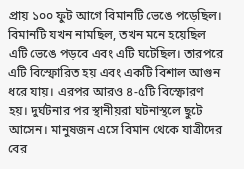প্রায় ১০০ ফুট আগে বিমানটি ভেঙে পড়েছিল। বিমানটি যখন নামছিল, তখন মনে হয়েছিল এটি ভেঙে পড়বে এবং এটি ঘটেছিল। তারপরে এটি বিস্ফোরিত হয় এবং একটি বিশাল আগুন ধরে যায়। এরপর আরও ৪-৫টি বিস্ফোরণ হয়। দুর্ঘটনার পর স্থানীয়রা ঘটনাস্থলে ছুটে আসেন। মানুষজন এসে বিমান থেকে যাত্রীদের বের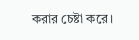করার চেষ্টা করে।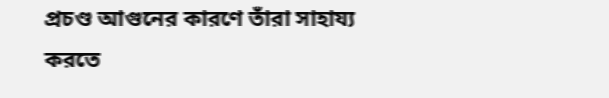প্রচণ্ড আগুনের কারণে তাঁরা সাহায্য করতে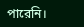পারেনি।